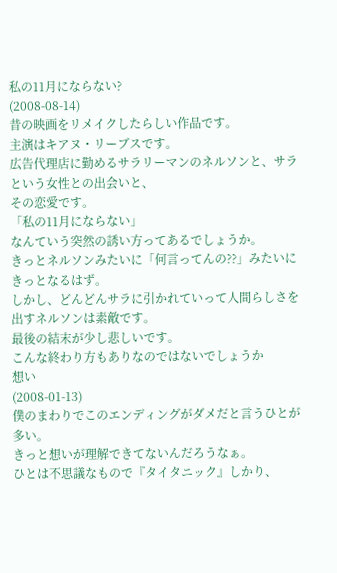私の11月にならない?
(2008-08-14)
昔の映画をリメイクしたらしい作品です。
主演はキアヌ・リーブスです。
広告代理店に勤めるサラリーマンのネルソンと、サラという女性との出会いと、
その恋愛です。
「私の11月にならない」
なんていう突然の誘い方ってあるでしょうか。
きっとネルソンみたいに「何言ってんの??」みたいにきっとなるはず。
しかし、どんどんサラに引かれていって人間らしさを出すネルソンは素敵です。
最後の結末が少し悲しいです。
こんな終わり方もありなのではないでしょうか
想い
(2008-01-13)
僕のまわりでこのエンディングがダメだと言うひとが多い。
きっと想いが理解できてないんだろうなぁ。
ひとは不思議なもので『タイタニック』しかり、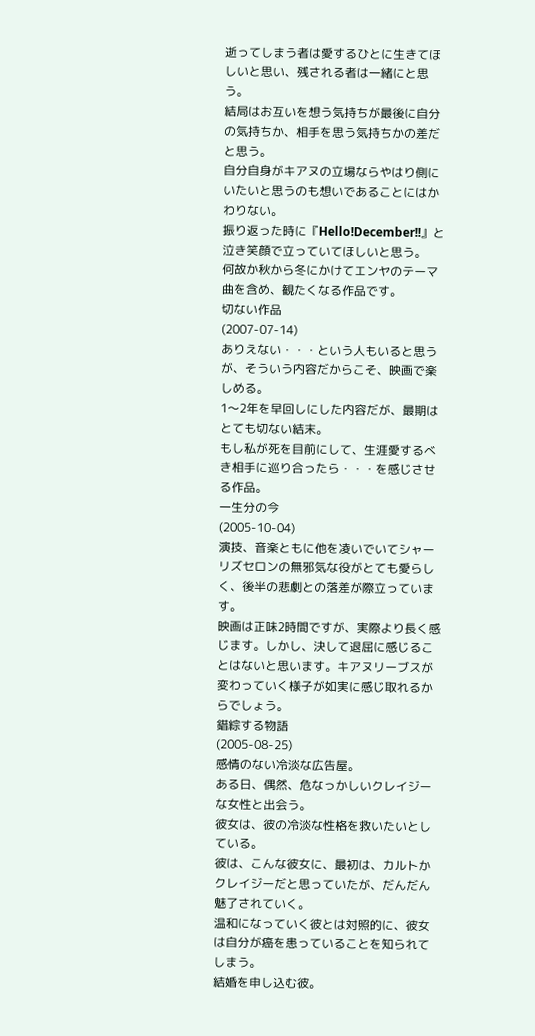逝ってしまう者は愛するひとに生きてほしいと思い、残される者は一緒にと思う。
結局はお互いを想う気持ちが最後に自分の気持ちか、相手を思う気持ちかの差だと思う。
自分自身がキアヌの立場ならやはり側にいたいと思うのも想いであることにはかわりない。
振り返った時に『Hello!December!!』と泣き笑顔で立っていてほしいと思う。
何故か秋から冬にかけてエンヤのテーマ曲を含め、観たくなる作品です。
切ない作品
(2007-07-14)
ありえない・・・という人もいると思うが、そういう内容だからこそ、映画で楽しめる。
1〜2年を早回しにした内容だが、最期はとても切ない結末。
もし私が死を目前にして、生涯愛するべき相手に巡り合ったら・・・を感じさせる作品。
一生分の今
(2005-10-04)
演技、音楽ともに他を凌いでいてシャーリズセロンの無邪気な役がとても愛らしく、後半の悲劇との落差が際立っています。
映画は正味2時間ですが、実際より長く感じます。しかし、決して退屈に感じることはないと思います。キアヌリーブスが変わっていく様子が如実に感じ取れるからでしょう。
錯綜する物語
(2005-08-25)
感情のない冷淡な広告屋。
ある日、偶然、危なっかしいクレイジーな女性と出会う。
彼女は、彼の冷淡な性格を救いたいとしている。
彼は、こんな彼女に、最初は、カルトかクレイジーだと思っていたが、だんだん魅了されていく。
温和になっていく彼とは対照的に、彼女は自分が癌を患っていることを知られてしまう。
結婚を申し込む彼。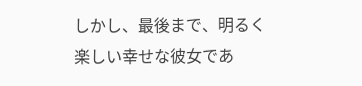しかし、最後まで、明るく楽しい幸せな彼女であ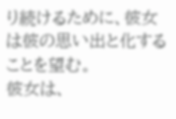り続けるために、彼女は彼の思い出と化することを望む。
彼女は、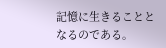記憶に生きることとなるのである。